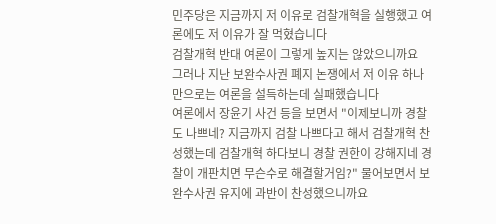민주당은 지금까지 저 이유로 검찰개혁을 실행했고 여론에도 저 이유가 잘 먹혔습니다
검찰개혁 반대 여론이 그렇게 높지는 않았으니까요
그러나 지난 보완수사권 폐지 논쟁에서 저 이유 하나만으로는 여론을 설득하는데 실패했습니다
여론에서 장윤기 사건 등을 보면서 "이제보니까 경찰도 나쁘네? 지금까지 검찰 나쁘다고 해서 검찰개혁 찬성했는데 검찰개혁 하다보니 경찰 권한이 강해지네 경찰이 개판치면 무슨수로 해결할거임?" 물어보면서 보완수사권 유지에 과반이 찬성했으니까요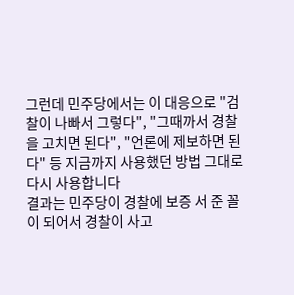그런데 민주당에서는 이 대응으로 "검찰이 나빠서 그렇다", "그때까서 경찰을 고치면 된다", "언론에 제보하면 된다" 등 지금까지 사용했던 방법 그대로 다시 사용합니다
결과는 민주당이 경찰에 보증 서 준 꼴이 되어서 경찰이 사고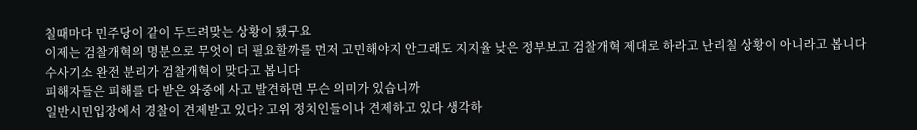칠때마다 민주당이 같이 두드려맞는 상황이 됐구요
이제는 검찰개혁의 명분으로 무엇이 더 필요할까를 먼저 고민해야지 안그래도 지지율 낮은 정부보고 검찰개혁 제대로 하라고 난리칠 상황이 아니라고 봅니다
수사기소 완전 분리가 검찰개혁이 맞다고 봅니다
피해자들은 피해를 다 받은 와중에 사고 발견하면 무슨 의미가 있습니까
일반시민입장에서 경찰이 견제받고 있다? 고위 정치인들이나 견제하고 있다 생각하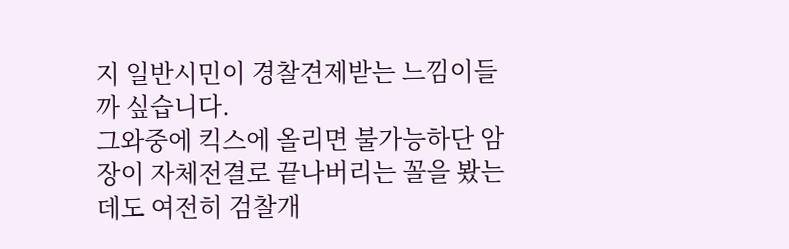지 일반시민이 경찰견제받는 느낌이들까 싶습니다.
그와중에 킥스에 올리면 불가능하단 암장이 자체전결로 끝나버리는 꼴을 봤는데도 여전히 검찰개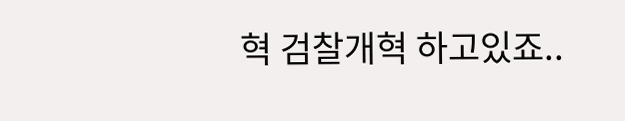혁 검찰개혁 하고있죠..